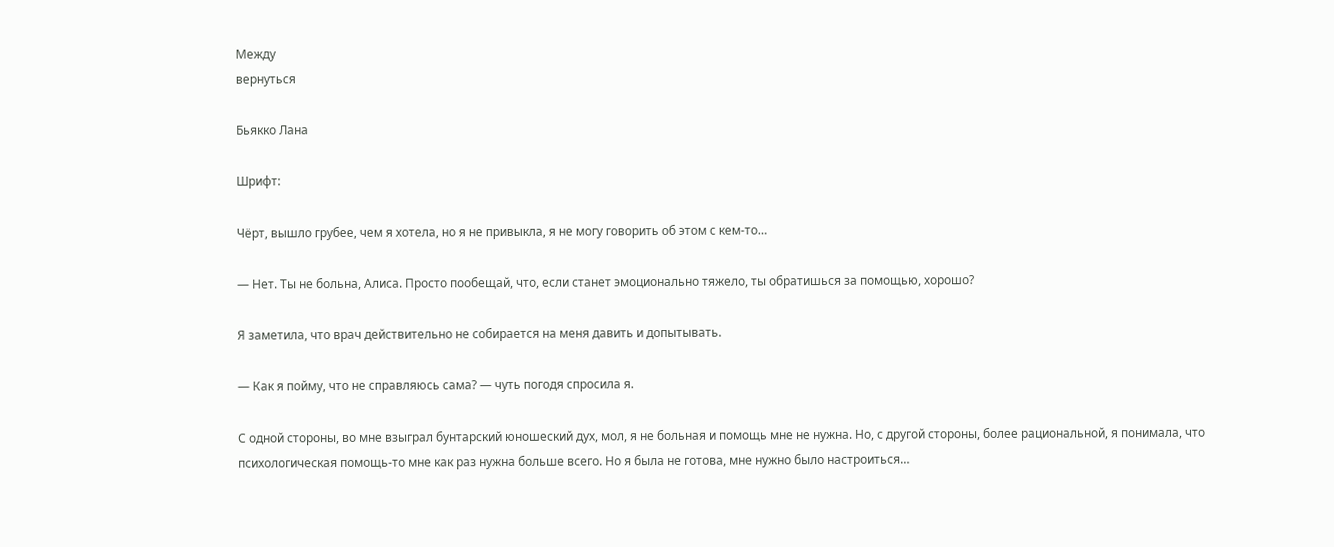Между
вернуться

Бьякко Лана

Шрифт:

Чёрт, вышло грубее, чем я хотела, но я не привыкла, я не могу говорить об этом с кем-то…

— Нет. Ты не больна, Алиса. Просто пообещай, что, если станет эмоционально тяжело, ты обратишься за помощью, хорошо?

Я заметила, что врач действительно не собирается на меня давить и допытывать.

— Как я пойму, что не справляюсь сама? — чуть погодя спросила я.

С одной стороны, во мне взыграл бунтарский юношеский дух, мол, я не больная и помощь мне не нужна. Но, с другой стороны, более рациональной, я понимала, что психологическая помощь-то мне как раз нужна больше всего. Но я была не готова, мне нужно было настроиться…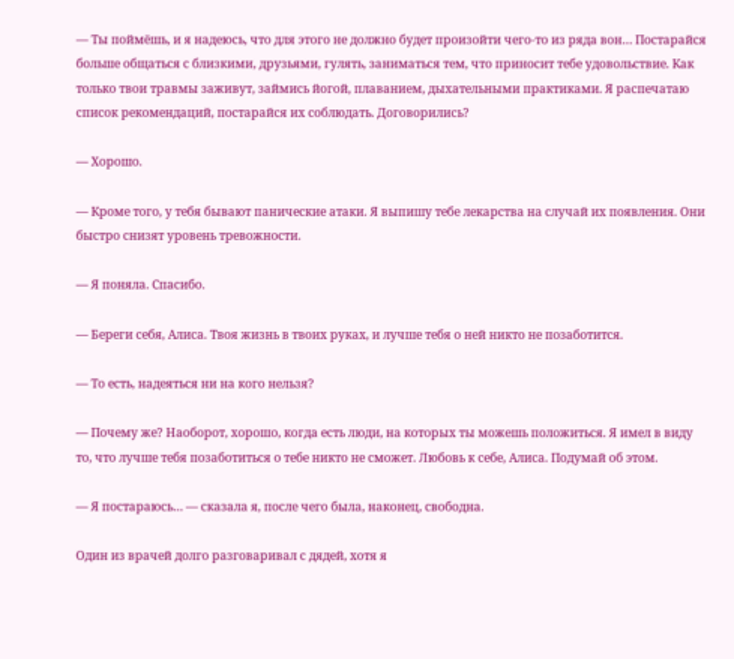— Ты поймёшь, и я надеюсь, что для этого не должно будет произойти чего-то из ряда вон… Постарайся больше общаться с близкими, друзьями, гулять, заниматься тем, что приносит тебе удовольствие. Как только твои травмы заживут, займись йогой, плаванием, дыхательными практиками. Я распечатаю список рекомендаций, постарайся их соблюдать. Договорились?

— Хорошо.

— Кроме того, у тебя бывают панические атаки. Я выпишу тебе лекарства на случай их появления. Они быстро снизят уровень тревожности.

— Я поняла. Спасибо.

— Береги себя, Алиса. Твоя жизнь в твоих руках, и лучше тебя о ней никто не позаботится.

— То есть, надеяться ни на кого нельзя?

— Почему же? Наоборот, хорошо, когда есть люди, на которых ты можешь положиться. Я имел в виду то, что лучше тебя позаботиться о тебе никто не сможет. Любовь к себе, Алиса. Подумай об этом.

— Я постараюсь… — сказала я, после чего была, наконец, свободна.

Один из врачей долго разговаривал с дядей, хотя я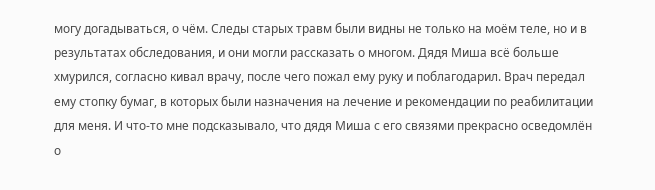могу догадываться, о чём. Следы старых травм были видны не только на моём теле, но и в результатах обследования, и они могли рассказать о многом. Дядя Миша всё больше хмурился, согласно кивал врачу, после чего пожал ему руку и поблагодарил. Врач передал ему стопку бумаг, в которых были назначения на лечение и рекомендации по реабилитации для меня. И что-то мне подсказывало, что дядя Миша с его связями прекрасно осведомлён о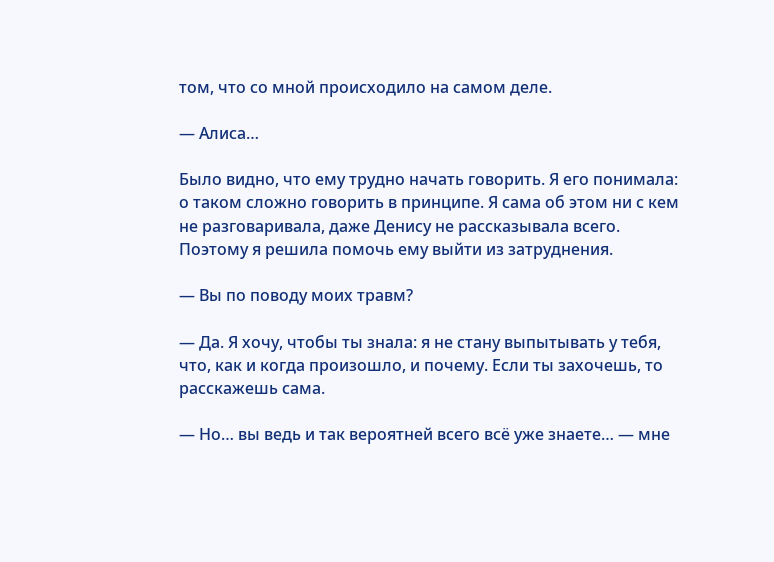том, что со мной происходило на самом деле.

— Алиса…

Было видно, что ему трудно начать говорить. Я его понимала: о таком сложно говорить в принципе. Я сама об этом ни с кем не разговаривала, даже Денису не рассказывала всего. Поэтому я решила помочь ему выйти из затруднения.

— Вы по поводу моих травм?

— Да. Я хочу, чтобы ты знала: я не стану выпытывать у тебя, что, как и когда произошло, и почему. Если ты захочешь, то расскажешь сама.

— Но… вы ведь и так вероятней всего всё уже знаете… — мне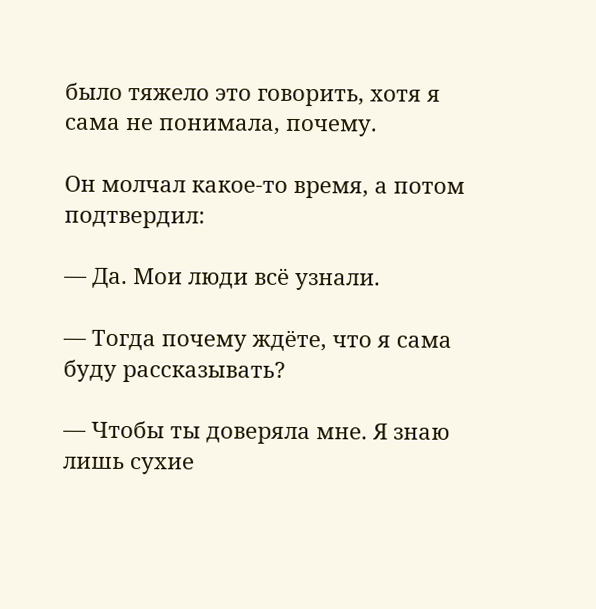было тяжело это говорить, хотя я сама не понимала, почему.

Он молчал какое-то время, а потом подтвердил:

— Да. Мои люди всё узнали.

— Тогда почему ждёте, что я сама буду рассказывать?

— Чтобы ты доверяла мне. Я знаю лишь сухие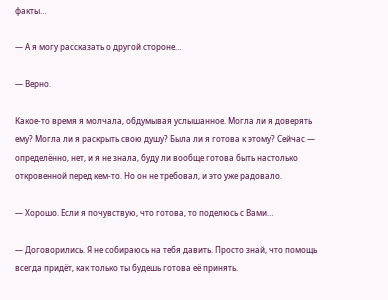факты…

— А я могу рассказать о другой стороне…

— Верно.

Какое-то время я молчала, обдумывая услышанное. Могла ли я доверять ему? Могла ли я раскрыть свою душу? Была ли я готова к этому? Сейчас — определённо, нет, и я не знала, буду ли вообще готова быть настолько откровенной перед кем-то. Но он не требовал, и это уже радовало.

— Хорошо. Если я почувствую, что готова, то поделюсь с Вами…

— Договорились. Я не собираюсь на тебя давить. Просто знай, что помощь всегда придёт, как только ты будешь готова её принять.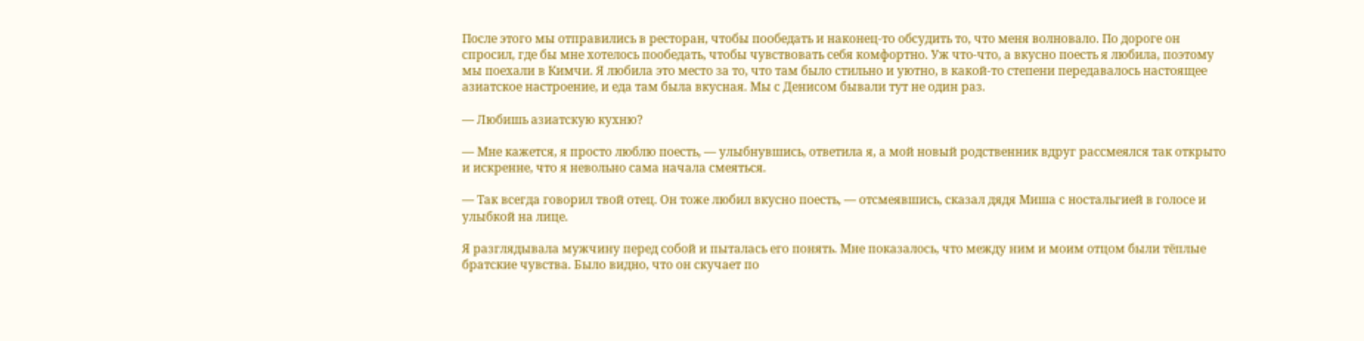После этого мы отправились в ресторан, чтобы пообедать и наконец-то обсудить то, что меня волновало. По дороге он спросил, где бы мне хотелось пообедать, чтобы чувствовать себя комфортно. Уж что-что, а вкусно поесть я любила, поэтому мы поехали в Кимчи. Я любила это место за то, что там было стильно и уютно, в какой-то степени передавалось настоящее азиатское настроение, и еда там была вкусная. Мы с Денисом бывали тут не один раз.

— Любишь азиатскую кухню?

— Мне кажется, я просто люблю поесть, — улыбнувшись, ответила я, а мой новый родственник вдруг рассмеялся так открыто и искренне, что я невольно сама начала смеяться.

— Так всегда говорил твой отец. Он тоже любил вкусно поесть, — отсмеявшись, сказал дядя Миша с ностальгией в голосе и улыбкой на лице.

Я разглядывала мужчину перед собой и пыталась его понять. Мне показалось, что между ним и моим отцом были тёплые братские чувства. Было видно, что он скучает по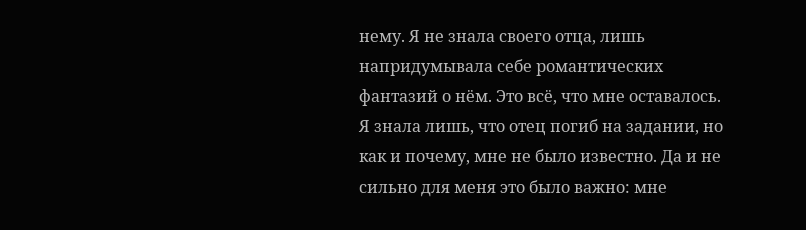нему. Я не знала своего отца, лишь напридумывала себе романтических фантазий о нём. Это всё, что мне оставалось. Я знала лишь, что отец погиб на задании, но как и почему, мне не было известно. Да и не сильно для меня это было важно: мне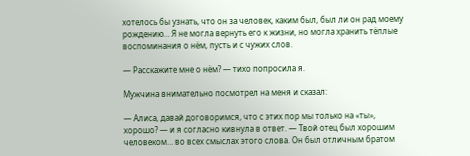хотелось бы узнать, что он за человек, каким был, был ли он рад моему рождению… Я не могла вернуть его к жизни, но могла хранить тёплые воспоминания о нём, пусть и с чужих слов.

— Расскажите мне о нём? — тихо попросила я.

Мужчина внимательно посмотрел на меня и сказал:

— Алиса, давай договоримся, что с этих пор мы только на «ты», хорошо? — и я согласно кивнула в ответ. — Твой отец был хорошим человеком… во всех смыслах этого слова. Он был отличным братом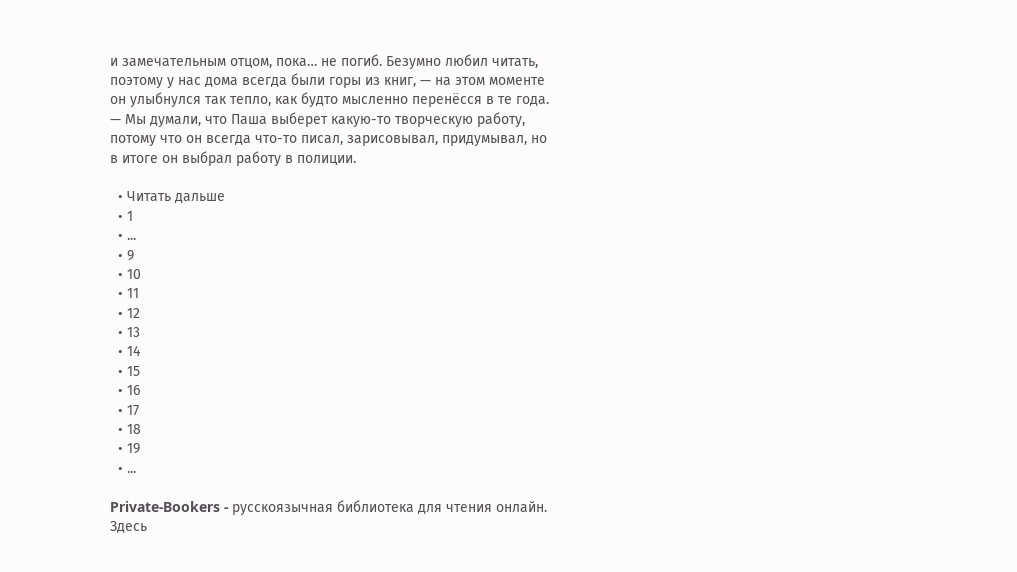и замечательным отцом, пока… не погиб. Безумно любил читать, поэтому у нас дома всегда были горы из книг, — на этом моменте он улыбнулся так тепло, как будто мысленно перенёсся в те года. — Мы думали, что Паша выберет какую-то творческую работу, потому что он всегда что-то писал, зарисовывал, придумывал, но в итоге он выбрал работу в полиции.

  • Читать дальше
  • 1
  • ...
  • 9
  • 10
  • 11
  • 12
  • 13
  • 14
  • 15
  • 16
  • 17
  • 18
  • 19
  • ...

Private-Bookers - русскоязычная библиотека для чтения онлайн. Здесь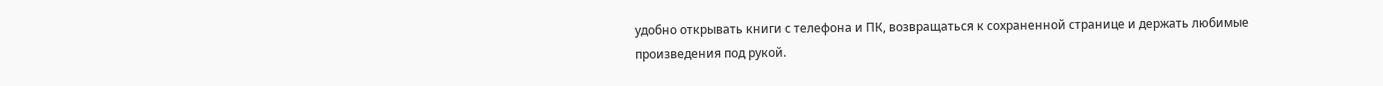удобно открывать книги с телефона и ПК, возвращаться к сохраненной странице и держать любимые произведения под рукой.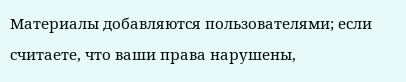Материалы добавляются пользователями; если считаете, что ваши права нарушены,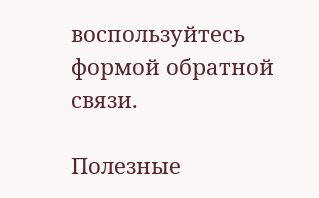воспользуйтесь формой обратной связи.

Полезные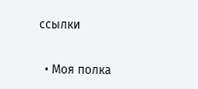ссылки

  • Моя полка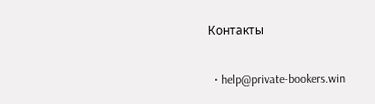Контакты

  • help@private-bookers.win